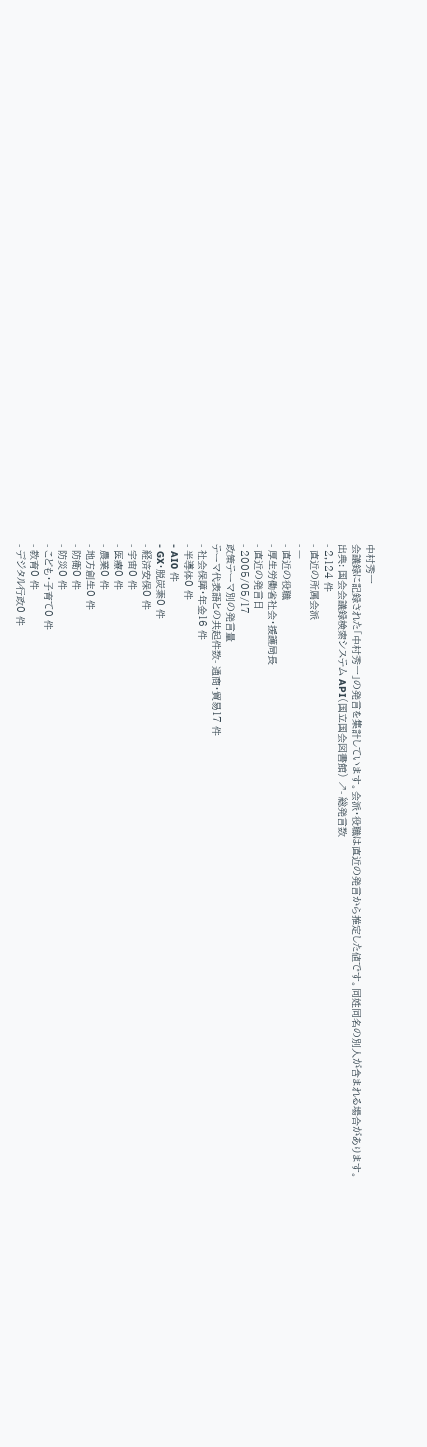中村秀一
会議録に記録された「中村秀一」の発言を集計しています。会派・役職は直近の発言から推定した値です。同姓同名の別人が含まれる場合があります。
出典: 国会会議録検索システム API(国立国会図書館) ↗- 総発言数
- 2,124 件
- 直近の所属会派
- —
- 直近の役職
- 厚生労働省社会・援護局長
- 直近の発言日
- 2005/05/17
政策テーマ別の発言量
テーマ代表語との共起件数- 通商・貿易17 件
- 社会保障・年金16 件
- 半導体0 件
- AI0 件
- GX・脱炭素0 件
- 経済安保0 件
- 宇宙0 件
- 医療0 件
- 農業0 件
- 地方創生0 件
- 防衛0 件
- 防災0 件
- こども・子育て0 件
- 教育0 件
- デジタル行政0 件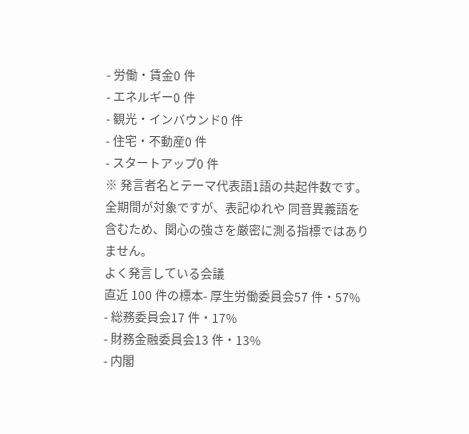- 労働・賃金0 件
- エネルギー0 件
- 観光・インバウンド0 件
- 住宅・不動産0 件
- スタートアップ0 件
※ 発言者名とテーマ代表語1語の共起件数です。全期間が対象ですが、表記ゆれや 同音異義語を含むため、関心の強さを厳密に測る指標ではありません。
よく発言している会議
直近 100 件の標本- 厚生労働委員会57 件・57%
- 総務委員会17 件・17%
- 財務金融委員会13 件・13%
- 内閣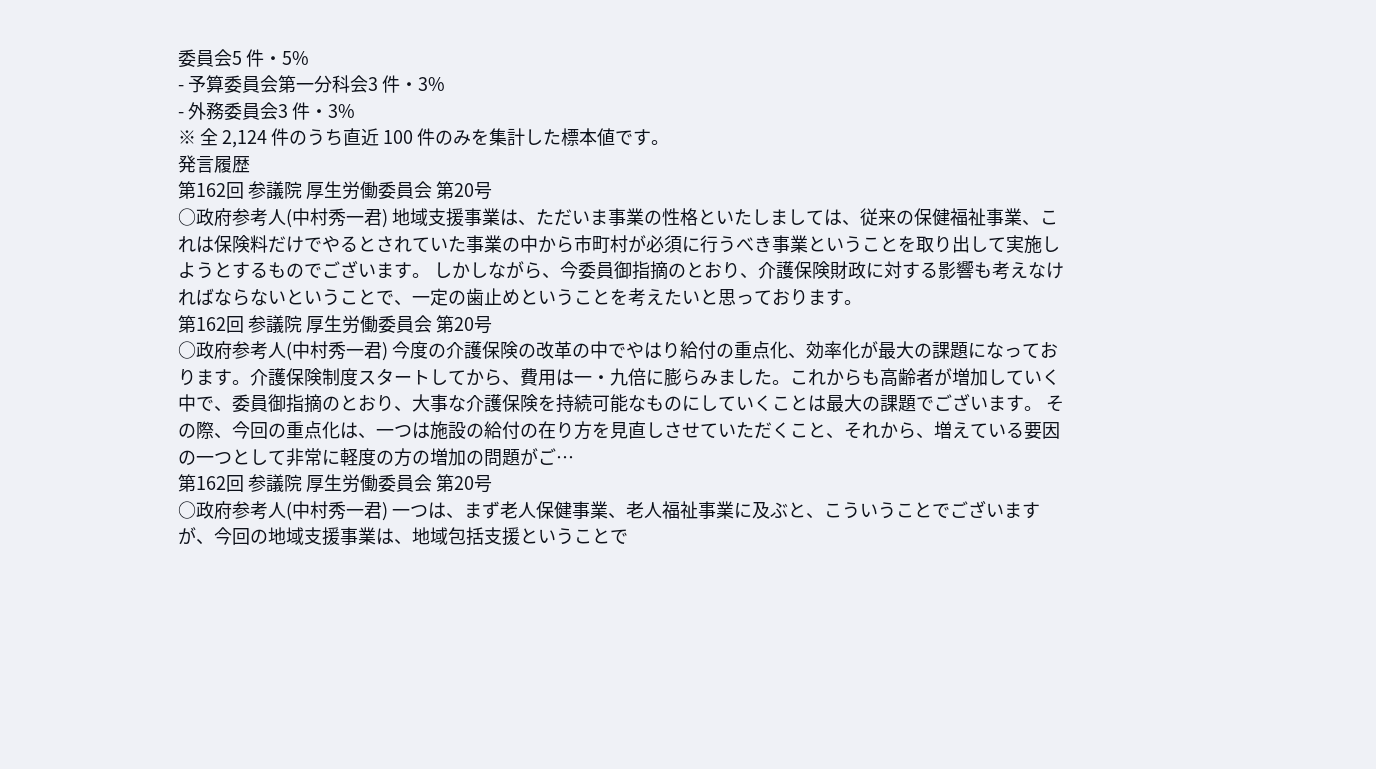委員会5 件・5%
- 予算委員会第一分科会3 件・3%
- 外務委員会3 件・3%
※ 全 2,124 件のうち直近 100 件のみを集計した標本値です。
発言履歴
第162回 参議院 厚生労働委員会 第20号
○政府参考人(中村秀一君) 地域支援事業は、ただいま事業の性格といたしましては、従来の保健福祉事業、これは保険料だけでやるとされていた事業の中から市町村が必須に行うべき事業ということを取り出して実施しようとするものでございます。 しかしながら、今委員御指摘のとおり、介護保険財政に対する影響も考えなければならないということで、一定の歯止めということを考えたいと思っております。
第162回 参議院 厚生労働委員会 第20号
○政府参考人(中村秀一君) 今度の介護保険の改革の中でやはり給付の重点化、効率化が最大の課題になっております。介護保険制度スタートしてから、費用は一・九倍に膨らみました。これからも高齢者が増加していく中で、委員御指摘のとおり、大事な介護保険を持続可能なものにしていくことは最大の課題でございます。 その際、今回の重点化は、一つは施設の給付の在り方を見直しさせていただくこと、それから、増えている要因の一つとして非常に軽度の方の増加の問題がご…
第162回 参議院 厚生労働委員会 第20号
○政府参考人(中村秀一君) 一つは、まず老人保健事業、老人福祉事業に及ぶと、こういうことでございますが、今回の地域支援事業は、地域包括支援ということで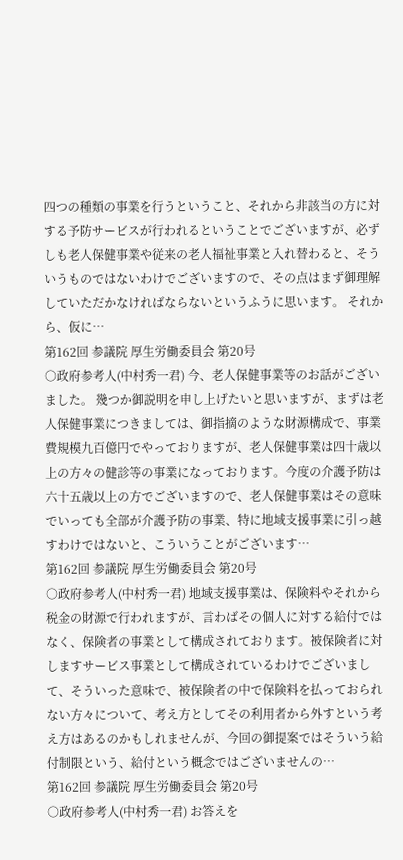四つの種類の事業を行うということ、それから非該当の方に対する予防サービスが行われるということでございますが、必ずしも老人保健事業や従来の老人福祉事業と入れ替わると、そういうものではないわけでございますので、その点はまず御理解していただかなければならないというふうに思います。 それから、仮に…
第162回 参議院 厚生労働委員会 第20号
○政府参考人(中村秀一君) 今、老人保健事業等のお話がございました。 幾つか御説明を申し上げたいと思いますが、まずは老人保健事業につきましては、御指摘のような財源構成で、事業費規模九百億円でやっておりますが、老人保健事業は四十歳以上の方々の健診等の事業になっております。今度の介護予防は六十五歳以上の方でございますので、老人保健事業はその意味でいっても全部が介護予防の事業、特に地域支援事業に引っ越すわけではないと、こういうことがございます…
第162回 参議院 厚生労働委員会 第20号
○政府参考人(中村秀一君) 地域支援事業は、保険料やそれから税金の財源で行われますが、言わばその個人に対する給付ではなく、保険者の事業として構成されております。被保険者に対しますサービス事業として構成されているわけでございまして、そういった意味で、被保険者の中で保険料を払っておられない方々について、考え方としてその利用者から外すという考え方はあるのかもしれませんが、今回の御提案ではそういう給付制限という、給付という概念ではございませんの…
第162回 参議院 厚生労働委員会 第20号
○政府参考人(中村秀一君) お答えを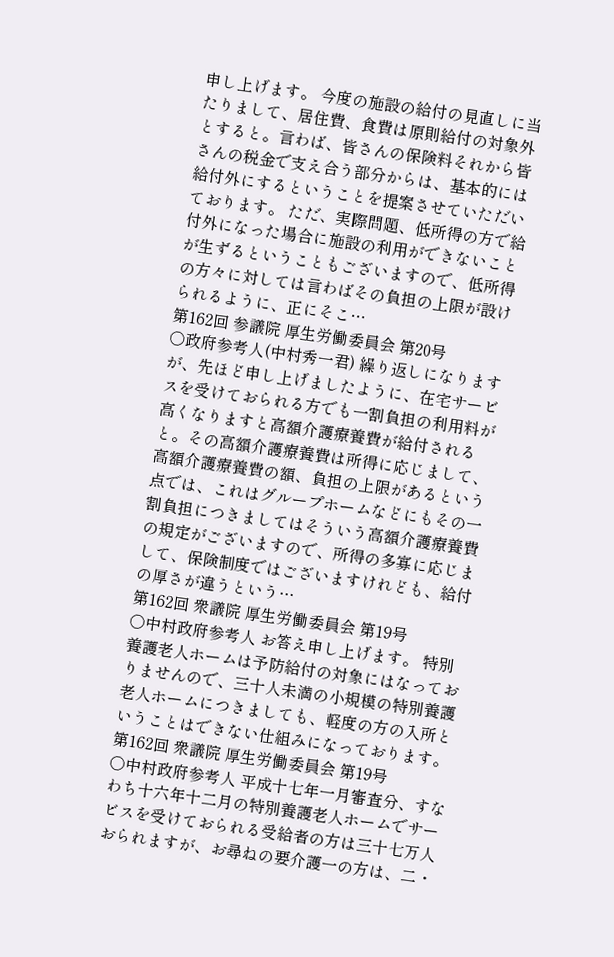申し上げます。 今度の施設の給付の見直しに当たりまして、居住費、食費は原則給付の対象外とすると。言わば、皆さんの保険料それから皆さんの税金で支え合う部分からは、基本的には給付外にするということを提案させていただいております。 ただ、実際問題、低所得の方で給付外になった場合に施設の利用ができないことが生ずるということもございますので、低所得の方々に対しては言わばその負担の上限が設けられるように、正にそこ…
第162回 参議院 厚生労働委員会 第20号
○政府参考人(中村秀一君) 繰り返しになりますが、先ほど申し上げましたように、在宅サービスを受けておられる方でも一割負担の利用料が高くなりますと高額介護療養費が給付されると。その高額介護療養費は所得に応じまして、高額介護療養費の額、負担の上限があるという点では、これはグループホームなどにもその一割負担につきましてはそういう高額介護療養費の規定がございますので、所得の多寡に応じまして、保険制度ではございますけれども、給付の厚さが違うという…
第162回 衆議院 厚生労働委員会 第19号
○中村政府参考人 お答え申し上げます。 特別養護老人ホームは予防給付の対象にはなっておりませんので、三十人未満の小規模の特別養護老人ホームにつきましても、軽度の方の入所ということはできない仕組みになっております。
第162回 衆議院 厚生労働委員会 第19号
○中村政府参考人 平成十七年一月審査分、すなわち十六年十二月の特別養護老人ホームでサービスを受けておられる受給者の方は三十七万人おられますが、お尋ねの要介護一の方は、二・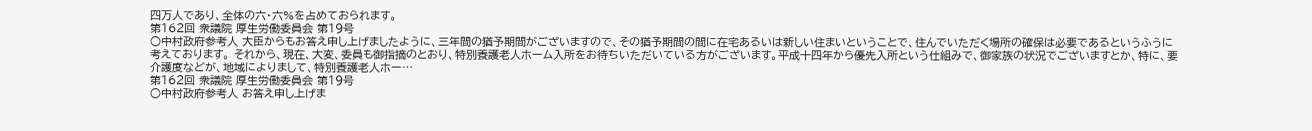四万人であり、全体の六・六%を占めておられます。
第162回 衆議院 厚生労働委員会 第19号
○中村政府参考人 大臣からもお答え申し上げましたように、三年間の猶予期間がございますので、その猶予期間の間に在宅あるいは新しい住まいということで、住んでいただく場所の確保は必要であるというふうに考えております。 それから、現在、大変、委員も御指摘のとおり、特別養護老人ホーム入所をお待ちいただいている方がございます。平成十四年から優先入所という仕組みで、御家族の状況でございますとか、特に、要介護度などが、地域によりまして、特別養護老人ホー…
第162回 衆議院 厚生労働委員会 第19号
○中村政府参考人 お答え申し上げま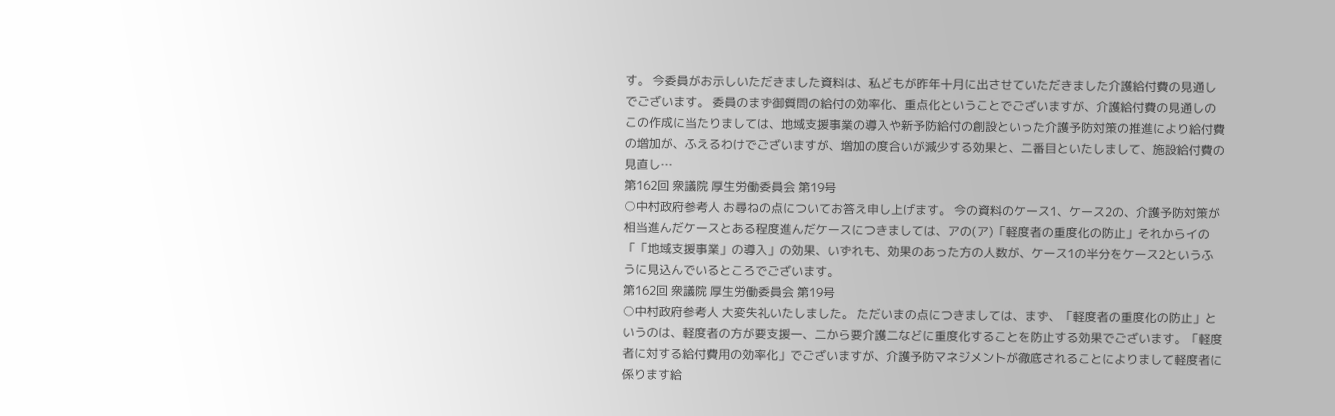す。 今委員がお示しいただきました資料は、私どもが昨年十月に出させていただきました介護給付費の見通しでございます。 委員のまず御質問の給付の効率化、重点化ということでございますが、介護給付費の見通しのこの作成に当たりましては、地域支援事業の導入や新予防給付の創設といった介護予防対策の推進により給付費の増加が、ふえるわけでございますが、増加の度合いが減少する効果と、二番目といたしまして、施設給付費の見直し…
第162回 衆議院 厚生労働委員会 第19号
○中村政府参考人 お尋ねの点についてお答え申し上げます。 今の資料のケース1、ケース2の、介護予防対策が相当進んだケースとある程度進んだケースにつきましては、アの(ア)「軽度者の重度化の防止」それからイの「「地域支援事業」の導入」の効果、いずれも、効果のあった方の人数が、ケース1の半分をケース2というふうに見込んでいるところでございます。
第162回 衆議院 厚生労働委員会 第19号
○中村政府参考人 大変失礼いたしました。 ただいまの点につきましては、まず、「軽度者の重度化の防止」というのは、軽度者の方が要支援一、二から要介護二などに重度化することを防止する効果でございます。「軽度者に対する給付費用の効率化」でございますが、介護予防マネジメントが徹底されることによりまして軽度者に係ります給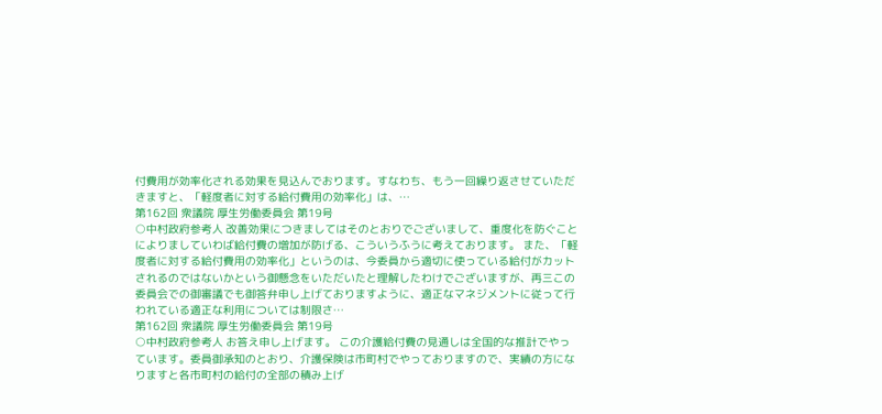付費用が効率化される効果を見込んでおります。すなわち、もう一回繰り返させていただきますと、「軽度者に対する給付費用の効率化」は、…
第162回 衆議院 厚生労働委員会 第19号
○中村政府参考人 改善効果につきましてはそのとおりでございまして、重度化を防ぐことによりましていわば給付費の増加が防げる、こういうふうに考えております。 また、「軽度者に対する給付費用の効率化」というのは、今委員から適切に使っている給付がカットされるのではないかという御懸念をいただいたと理解したわけでございますが、再三この委員会での御審議でも御答弁申し上げておりますように、適正なマネジメントに従って行われている適正な利用については制限さ…
第162回 衆議院 厚生労働委員会 第19号
○中村政府参考人 お答え申し上げます。 この介護給付費の見通しは全国的な推計でやっています。委員御承知のとおり、介護保険は市町村でやっておりますので、実績の方になりますと各市町村の給付の全部の積み上げ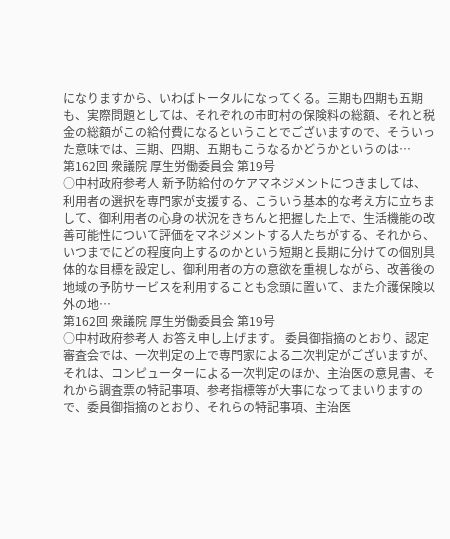になりますから、いわばトータルになってくる。三期も四期も五期も、実際問題としては、それぞれの市町村の保険料の総額、それと税金の総額がこの給付費になるということでございますので、そういった意味では、三期、四期、五期もこうなるかどうかというのは…
第162回 衆議院 厚生労働委員会 第19号
○中村政府参考人 新予防給付のケアマネジメントにつきましては、利用者の選択を専門家が支援する、こういう基本的な考え方に立ちまして、御利用者の心身の状況をきちんと把握した上で、生活機能の改善可能性について評価をマネジメントする人たちがする、それから、いつまでにどの程度向上するのかという短期と長期に分けての個別具体的な目標を設定し、御利用者の方の意欲を重視しながら、改善後の地域の予防サービスを利用することも念頭に置いて、また介護保険以外の地…
第162回 衆議院 厚生労働委員会 第19号
○中村政府参考人 お答え申し上げます。 委員御指摘のとおり、認定審査会では、一次判定の上で専門家による二次判定がございますが、それは、コンピューターによる一次判定のほか、主治医の意見書、それから調査票の特記事項、参考指標等が大事になってまいりますので、委員御指摘のとおり、それらの特記事項、主治医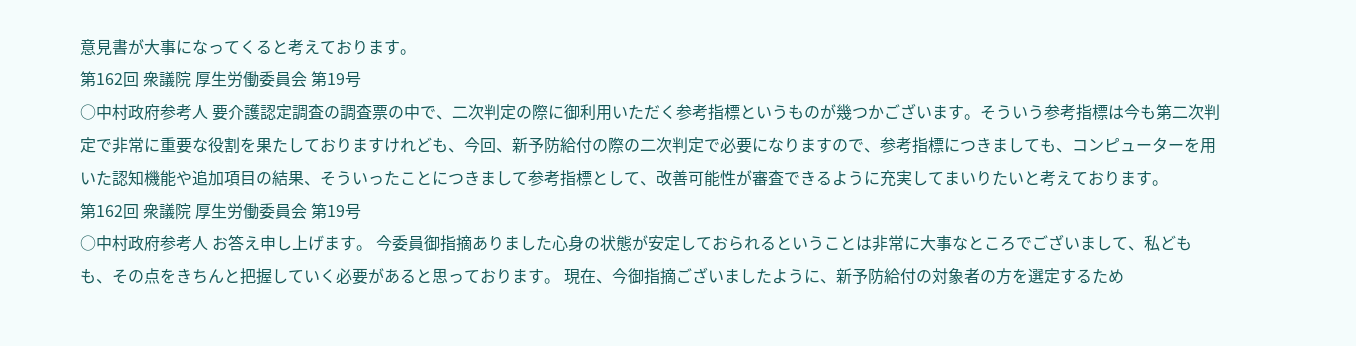意見書が大事になってくると考えております。
第162回 衆議院 厚生労働委員会 第19号
○中村政府参考人 要介護認定調査の調査票の中で、二次判定の際に御利用いただく参考指標というものが幾つかございます。そういう参考指標は今も第二次判定で非常に重要な役割を果たしておりますけれども、今回、新予防給付の際の二次判定で必要になりますので、参考指標につきましても、コンピューターを用いた認知機能や追加項目の結果、そういったことにつきまして参考指標として、改善可能性が審査できるように充実してまいりたいと考えております。
第162回 衆議院 厚生労働委員会 第19号
○中村政府参考人 お答え申し上げます。 今委員御指摘ありました心身の状態が安定しておられるということは非常に大事なところでございまして、私どもも、その点をきちんと把握していく必要があると思っております。 現在、今御指摘ございましたように、新予防給付の対象者の方を選定するため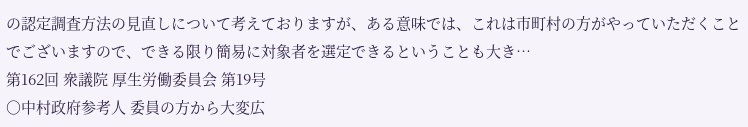の認定調査方法の見直しについて考えておりますが、ある意味では、これは市町村の方がやっていただくことでございますので、できる限り簡易に対象者を選定できるということも大き…
第162回 衆議院 厚生労働委員会 第19号
○中村政府参考人 委員の方から大変広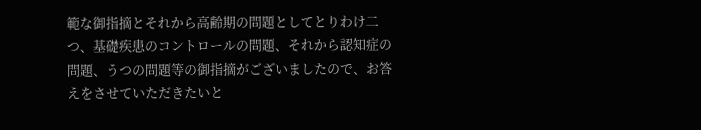範な御指摘とそれから高齢期の問題としてとりわけ二つ、基礎疾患のコントロールの問題、それから認知症の問題、うつの問題等の御指摘がございましたので、お答えをさせていただきたいと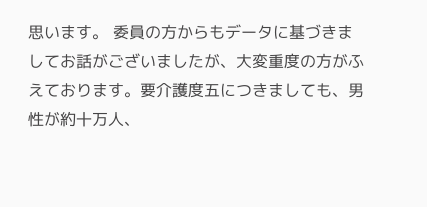思います。 委員の方からもデータに基づきましてお話がございましたが、大変重度の方がふえております。要介護度五につきましても、男性が約十万人、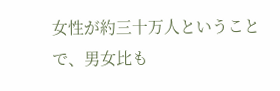女性が約三十万人ということで、男女比も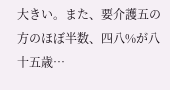大きい。また、要介護五の方のほぼ半数、四八%が八十五歳…